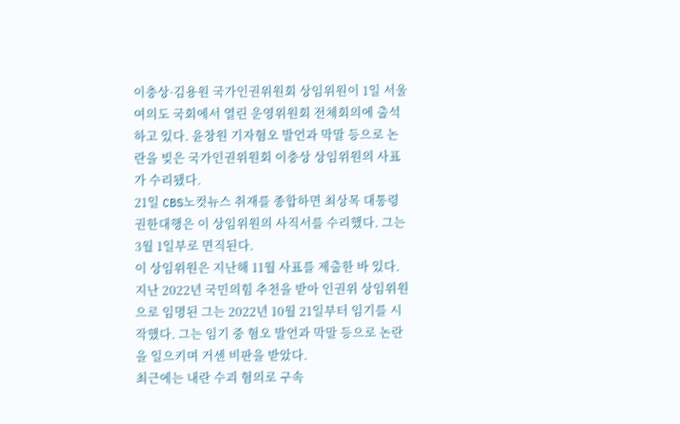이충상·김용원 국가인권위원회 상임위원이 1일 서울 여의도 국회에서 열린 운영위원회 전체회의에 출석하고 있다. 윤창원 기자혐오 발언과 막말 등으로 논란을 빚은 국가인권위원회 이충상 상임위원의 사표가 수리됐다.
21일 CBS노컷뉴스 취재를 종합하면 최상목 대통령 권한대행은 이 상임위원의 사직서를 수리했다. 그는 3월 1일부로 면직된다.
이 상임위원은 지난해 11월 사표를 제출한 바 있다.
지난 2022년 국민의힘 추천을 받아 인권위 상임위원으로 임명된 그는 2022년 10월 21일부터 임기를 시작했다. 그는 임기 중 혐오 발언과 막말 등으로 논란을 일으키며 거센 비판을 받았다.
최근에는 내란 수괴 혐의로 구속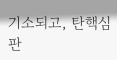기소되고, 탄핵심판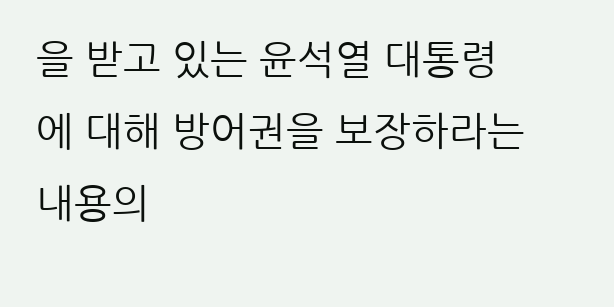을 받고 있는 윤석열 대통령에 대해 방어권을 보장하라는 내용의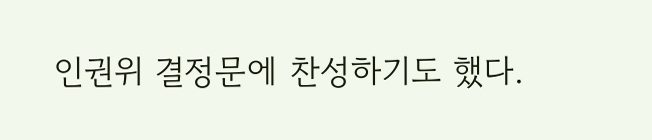인권위 결정문에 찬성하기도 했다.